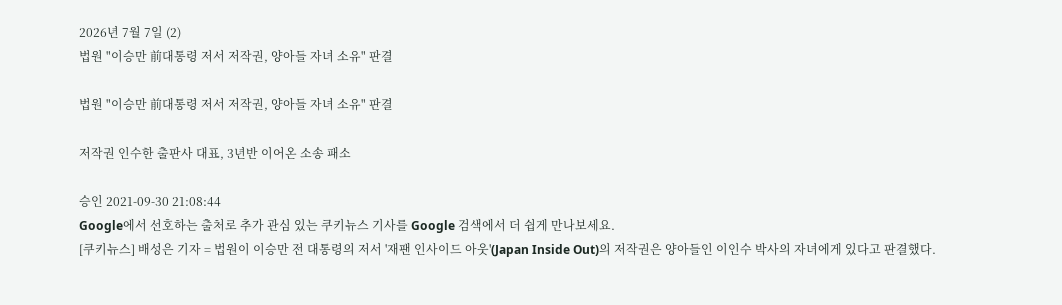2026년 7월 7일 (2)
법원 "이승만 前대통령 저서 저작권, 양아들 자녀 소유" 판결

법원 "이승만 前대통령 저서 저작권, 양아들 자녀 소유" 판결

저작권 인수한 출판사 대표, 3년반 이어온 소송 패소

승인 2021-09-30 21:08:44
Google에서 선호하는 출처로 추가 관심 있는 쿠키뉴스 기사를 Google 검색에서 더 쉽게 만나보세요.
[쿠키뉴스] 배성은 기자 = 법원이 이승만 전 대통령의 저서 '재팬 인사이드 아웃'(Japan Inside Out)의 저작권은 양아들인 이인수 박사의 자녀에게 있다고 판결했다.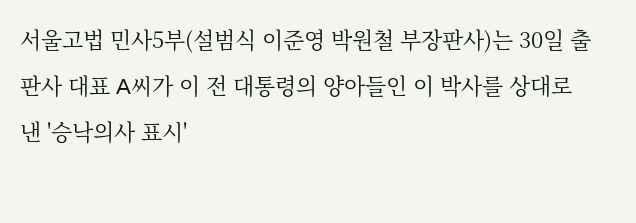서울고법 민사5부(설범식 이준영 박원철 부장판사)는 30일 출판사 대표 A씨가 이 전 대통령의 양아들인 이 박사를 상대로 낸 '승낙의사 표시'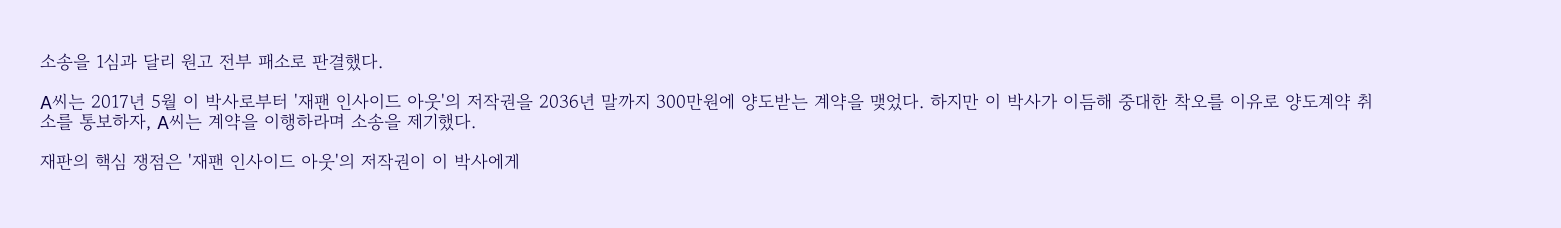소송을 1심과 달리 원고 전부 패소로 판결했다.

A씨는 2017년 5월 이 박사로부터 '재팬 인사이드 아웃'의 저작권을 2036년 말까지 300만원에 양도받는 계약을 맺었다. 하지만 이 박사가 이듬해 중대한 착오를 이유로 양도계약 취소를 통보하자, A씨는 계약을 이행하라며 소송을 제기했다.

재판의 핵심 쟁점은 '재팬 인사이드 아웃'의 저작권이 이 박사에게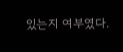있는지 여부였다.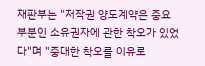재판부는 "저작권 양도계약은 중요 부분인 소유권자에 관한 착오가 있었다"며 "중대한 착오를 이유로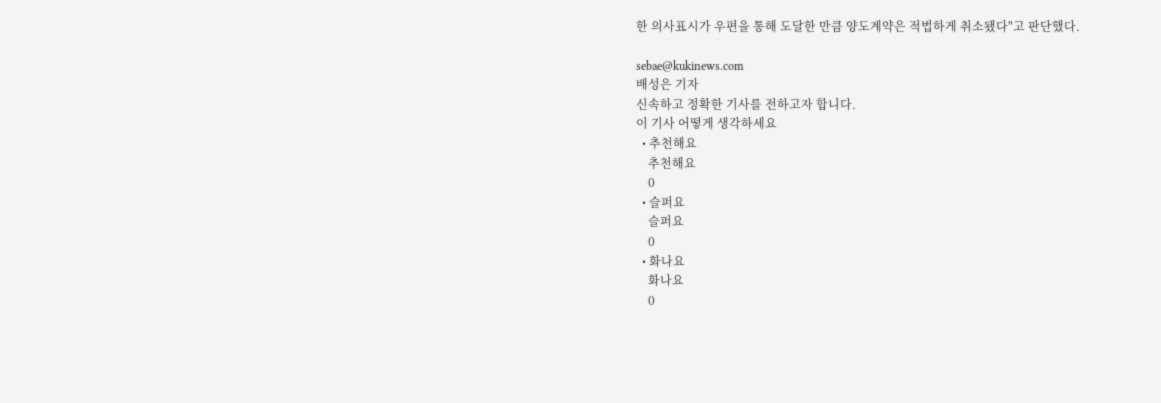한 의사표시가 우편을 통해 도달한 만큼 양도계약은 적법하게 취소됐다"고 판단했다.

sebae@kukinews.com
배성은 기자
신속하고 정확한 기사를 전하고자 합니다.
이 기사 어떻게 생각하세요
  • 추천해요
    추천해요
    0
  • 슬퍼요
    슬퍼요
    0
  • 화나요
    화나요
    0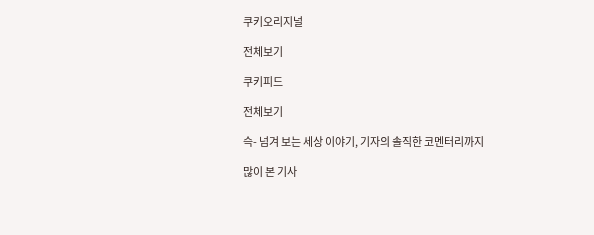쿠키오리지널

전체보기

쿠키피드

전체보기

슥- 넘겨 보는 세상 이야기, 기자의 솔직한 코멘터리까지

많이 본 기사